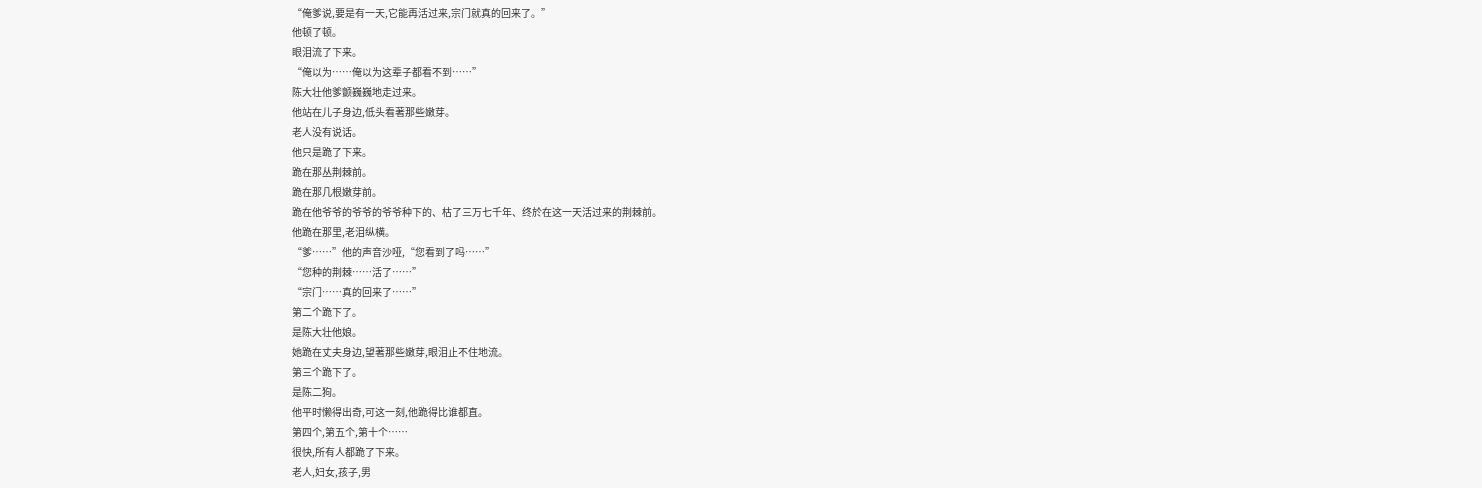“俺爹说,要是有一天,它能再活过来,宗门就真的回来了。”
他顿了顿。
眼泪流了下来。
“俺以为……俺以为这辈子都看不到……”
陈大壮他爹颤巍巍地走过来。
他站在儿子身边,低头看著那些嫩芽。
老人没有说话。
他只是跪了下来。
跪在那丛荆棘前。
跪在那几根嫩芽前。
跪在他爷爷的爷爷的爷爷种下的、枯了三万七千年、终於在这一天活过来的荆棘前。
他跪在那里,老泪纵横。
“爹……”他的声音沙哑,“您看到了吗……”
“您种的荆棘……活了……”
“宗门……真的回来了……”
第二个跪下了。
是陈大壮他娘。
她跪在丈夫身边,望著那些嫩芽,眼泪止不住地流。
第三个跪下了。
是陈二狗。
他平时懒得出奇,可这一刻,他跪得比谁都直。
第四个,第五个,第十个……
很快,所有人都跪了下来。
老人,妇女,孩子,男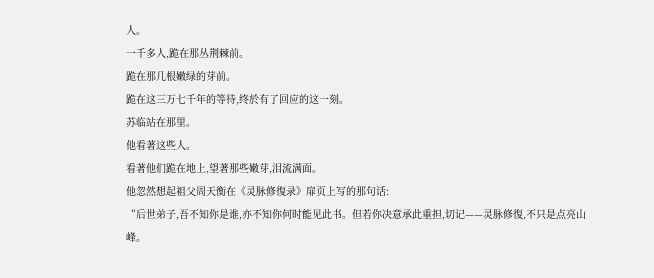人。
一千多人,跪在那丛荆棘前。
跪在那几根嫩绿的芽前。
跪在这三万七千年的等待,终於有了回应的这一刻。
苏临站在那里。
他看著这些人。
看著他们跪在地上,望著那些嫩芽,泪流满面。
他忽然想起祖父周天衡在《灵脉修復录》扉页上写的那句话:
“后世弟子,吾不知你是谁,亦不知你何时能见此书。但若你决意承此重担,切记——灵脉修復,不只是点亮山峰。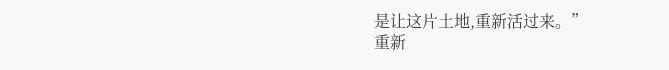是让这片土地,重新活过来。”
重新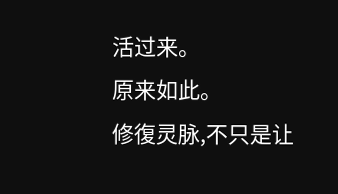活过来。
原来如此。
修復灵脉,不只是让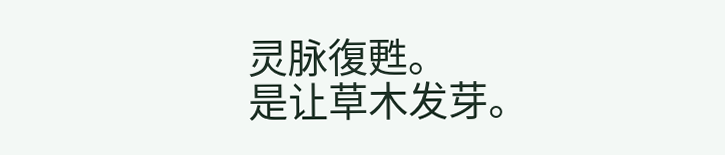灵脉復甦。
是让草木发芽。